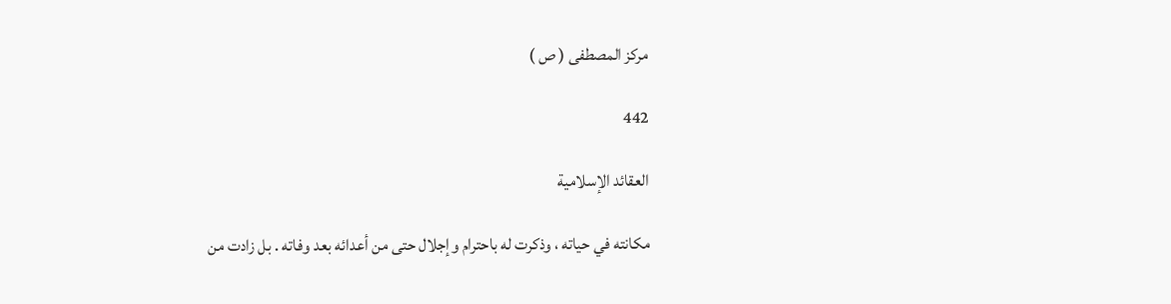مركز المصطفى ( ص )

442

العقائد الإسلامية

مكانته في حياته ، وذكرت له باحترام وإجلال حتى من أعدائه بعد وفاته . بل زادت من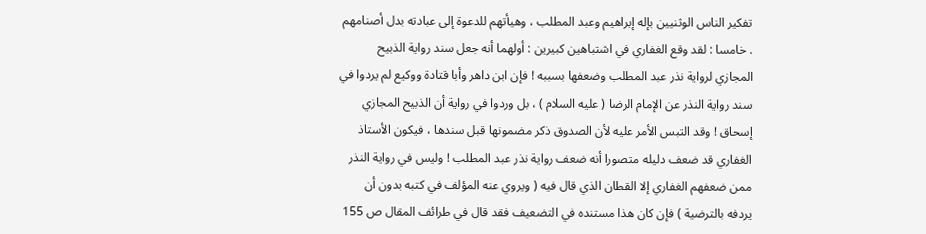تفكير الناس الوثنيين بإله إبراهيم وعبد المطلب ، وهيأتهم للدعوة إلى عبادته بدل أصنامهم . خامسا : لقد وقع الغفاري في اشتباهين كبيرين : أولهما أنه جعل سند رواية الذبيح المجازي لرواية نذر عبد المطلب وضعفها بسببه ! فإن ابن داهر وأبا قتادة ووكيع لم يردوا في سند رواية النذر عن الإمام الرضا ( عليه السلام ) ، بل وردوا في رواية أن الذبيح المجازي إسحاق ! وقد التبس الأمر عليه لأن الصدوق ذكر مضمونها قبل سندها ، فيكون الأستاذ الغفاري قد ضعف دليله متصورا أنه ضعف رواية نذر عبد المطلب ! وليس في رواية النذر ممن ضعفهم الغفاري إلا القطان الذي قال فيه ( ويروي عنه المؤلف في كتبه بدون أن يردفه بالترضية ) فإن كان هذا مستنده في التضعيف فقد قال في طرائف المقال ص 155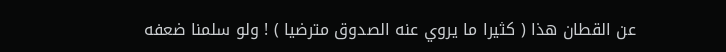عن القطان هذا ( كثيرا ما يروي عنه الصدوق مترضيا ) ! ولو سلمنا ضعفه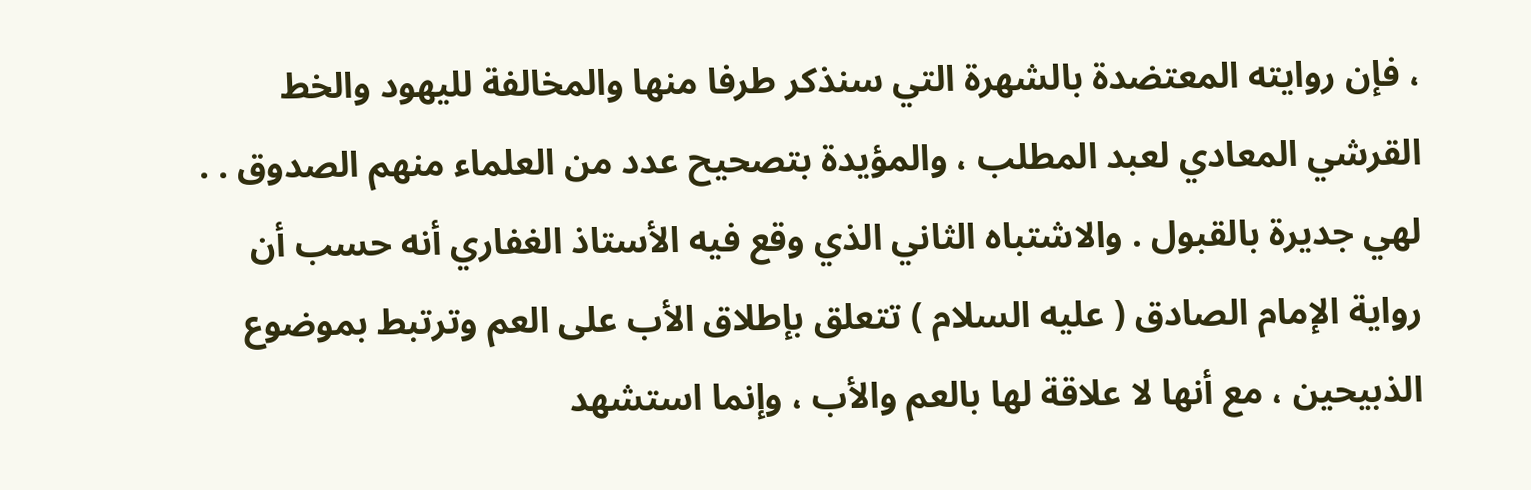، فإن روايته المعتضدة بالشهرة التي سنذكر طرفا منها والمخالفة لليهود والخط القرشي المعادي لعبد المطلب ، والمؤيدة بتصحيح عدد من العلماء منهم الصدوق . . لهي جديرة بالقبول . والاشتباه الثاني الذي وقع فيه الأستاذ الغفاري أنه حسب أن رواية الإمام الصادق ( عليه السلام ) تتعلق بإطلاق الأب على العم وترتبط بموضوع الذبيحين ، مع أنها لا علاقة لها بالعم والأب ، وإنما استشهد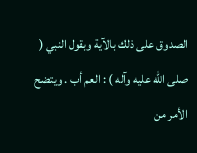الصدوق على ذلك بالآية وبقول النبي ( صلى الله عليه وآله ) : العم أب . ويتضح الأمر من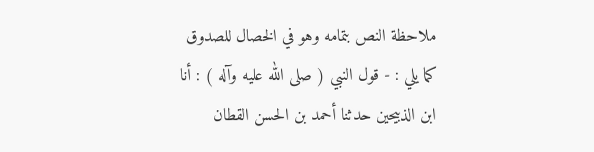ملاحظة النص بتمامه وهو في الخصال للصدوق كما يلي : - قول النبي ( صلى الله عليه وآله ) : أنا ابن الذبيحين حدثنا أحمد بن الحسن القطان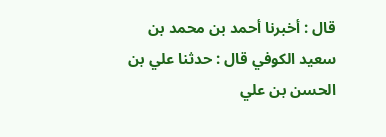قال : أخبرنا أحمد بن محمد بن سعيد الكوفي قال : حدثنا علي بن الحسن بن علي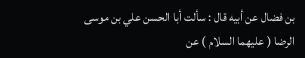بن فضال عن أبيه قال : سألت أبا الحسن علي بن موسى الرضا ( عليهما السلام ) عن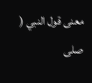معنى قول النبي ( صلى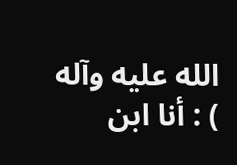الله عليه وآله ) : أنا ابن